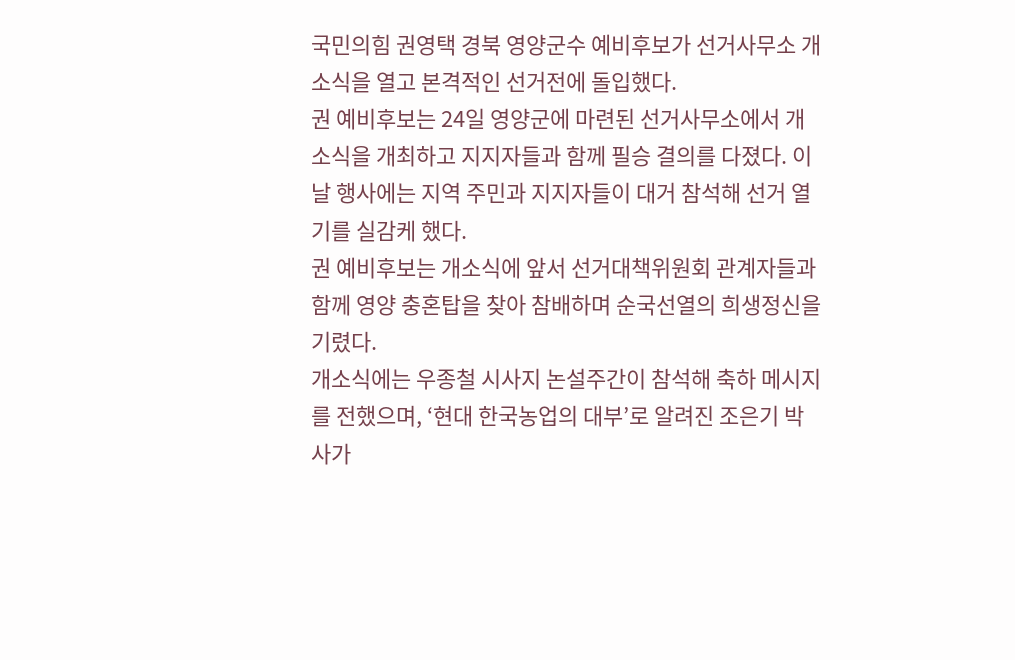국민의힘 권영택 경북 영양군수 예비후보가 선거사무소 개소식을 열고 본격적인 선거전에 돌입했다.
권 예비후보는 24일 영양군에 마련된 선거사무소에서 개소식을 개최하고 지지자들과 함께 필승 결의를 다졌다. 이날 행사에는 지역 주민과 지지자들이 대거 참석해 선거 열기를 실감케 했다.
권 예비후보는 개소식에 앞서 선거대책위원회 관계자들과 함께 영양 충혼탑을 찾아 참배하며 순국선열의 희생정신을 기렸다.
개소식에는 우종철 시사지 논설주간이 참석해 축하 메시지를 전했으며, ‘현대 한국농업의 대부’로 알려진 조은기 박사가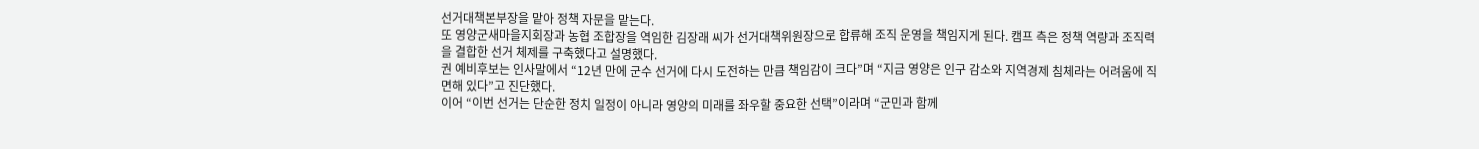선거대책본부장을 맡아 정책 자문을 맡는다.
또 영양군새마을지회장과 농협 조합장을 역임한 김장래 씨가 선거대책위원장으로 합류해 조직 운영을 책임지게 된다. 캠프 측은 정책 역량과 조직력을 결합한 선거 체제를 구축했다고 설명했다.
권 예비후보는 인사말에서 “12년 만에 군수 선거에 다시 도전하는 만큼 책임감이 크다”며 “지금 영양은 인구 감소와 지역경제 침체라는 어려움에 직면해 있다”고 진단했다.
이어 “이번 선거는 단순한 정치 일정이 아니라 영양의 미래를 좌우할 중요한 선택”이라며 “군민과 함께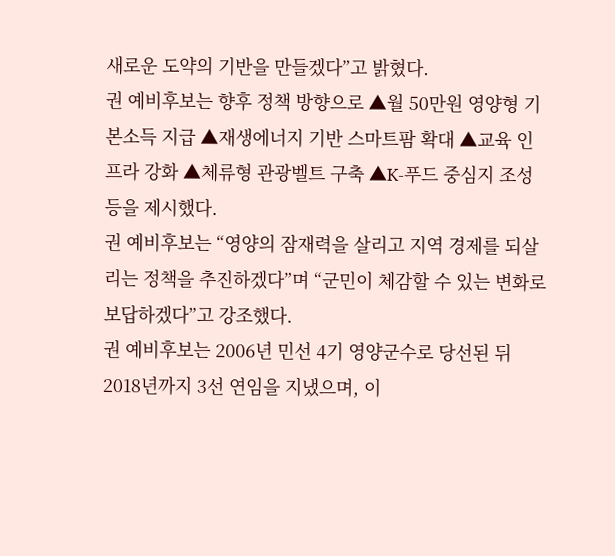새로운 도약의 기반을 만들겠다”고 밝혔다.
권 예비후보는 향후 정책 방향으로 ▲월 50만원 영양형 기본소득 지급 ▲재생에너지 기반 스마트팜 확대 ▲교육 인프라 강화 ▲체류형 관광벨트 구축 ▲K-푸드 중심지 조성 등을 제시했다.
권 예비후보는 “영양의 잠재력을 살리고 지역 경제를 되살리는 정책을 추진하겠다”며 “군민이 체감할 수 있는 변화로 보답하겠다”고 강조했다.
권 예비후보는 2006년 민선 4기 영양군수로 당선된 뒤 2018년까지 3선 연임을 지냈으며, 이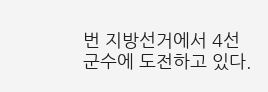번 지방선거에서 4선 군수에 도전하고 있다.